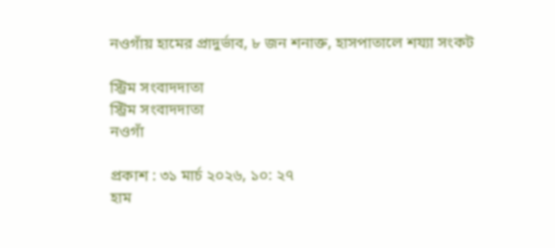নওগাঁয় হামের প্রাদুর্ভাব, ৮ জন শনাক্ত, হাসপাতালে শয্যা সংকট

স্ট্রিম সংবাদদাতা
স্ট্রিম সংবাদদাতা
নওগাঁ

প্রকাশ : ৩১ মার্চ ২০২৬, ১০: ২৭
হাম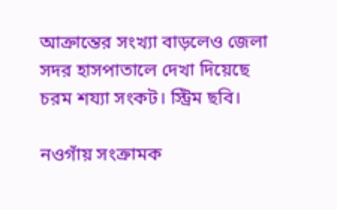আক্রান্তের সংখ্যা বাড়লেও জেলা সদর হাসপাতালে দেখা দিয়েছে চরম শয্যা সংকট। স্ট্রিম ছবি।

নওগাঁয় সংক্রামক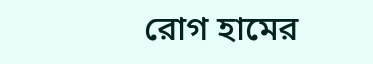রোগ হামের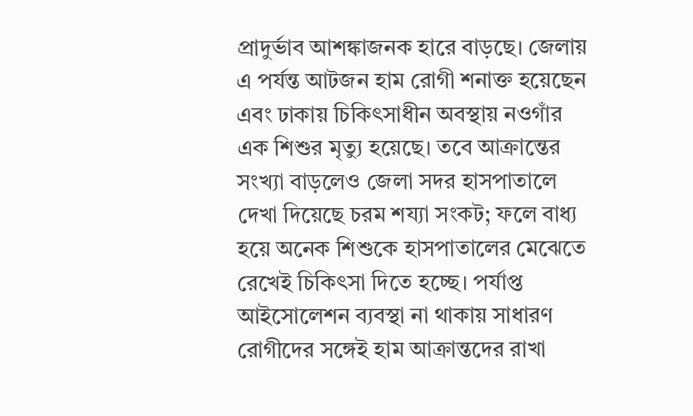প্রাদুর্ভাব আশঙ্কাজনক হারে বাড়ছে। জেলায় এ পর্যন্ত আটজন হাম রোগী শনাক্ত হয়েছেন এবং ঢাকায় চিকিৎসাধীন অবস্থায় নওগাঁর এক শিশুর মৃত্যু হয়েছে। তবে আক্রান্তের সংখ্যা বাড়লেও জেলা সদর হাসপাতালে দেখা দিয়েছে চরম শয্যা সংকট; ফলে বাধ্য হয়ে অনেক শিশুকে হাসপাতালের মেঝেতে রেখেই চিকিৎসা দিতে হচ্ছে। পর্যাপ্ত আইসোলেশন ব্যবস্থা না থাকায় সাধারণ রোগীদের সঙ্গেই হাম আক্রান্তদের রাখা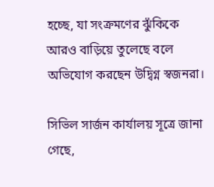হচ্ছে, যা সংক্রমণের ঝুঁকিকে আরও বাড়িয়ে তুলেছে বলে অভিযোগ করছেন উদ্বিগ্ন স্বজনরা।

সিভিল সার্জন কার্যালয় সূত্রে জানা গেছে,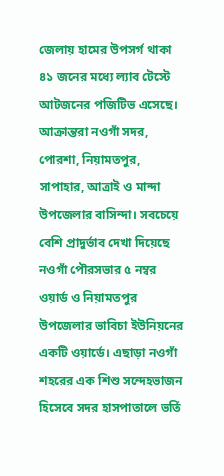জেলায় হামের উপসর্গ থাকা ৪১ জনের মধ্যে ল্যাব টেস্টে আটজনের পজিটিভ এসেছে। আক্রান্তরা নওগাঁ সদর, পোরশা, নিয়ামতপুর, সাপাহার, আত্রাই ও মান্দা উপজেলার বাসিন্দা। সবচেয়ে বেশি প্রাদুর্ভাব দেখা দিয়েছে নওগাঁ পৌরসভার ৫ নম্বর ওয়ার্ড ও নিয়ামতপুর উপজেলার ভাবিচা ইউনিয়নের একটি ওয়ার্ডে। এছাড়া নওগাঁ শহরের এক শিশু সন্দেহভাজন হিসেবে সদর হাসপাতালে ভর্তি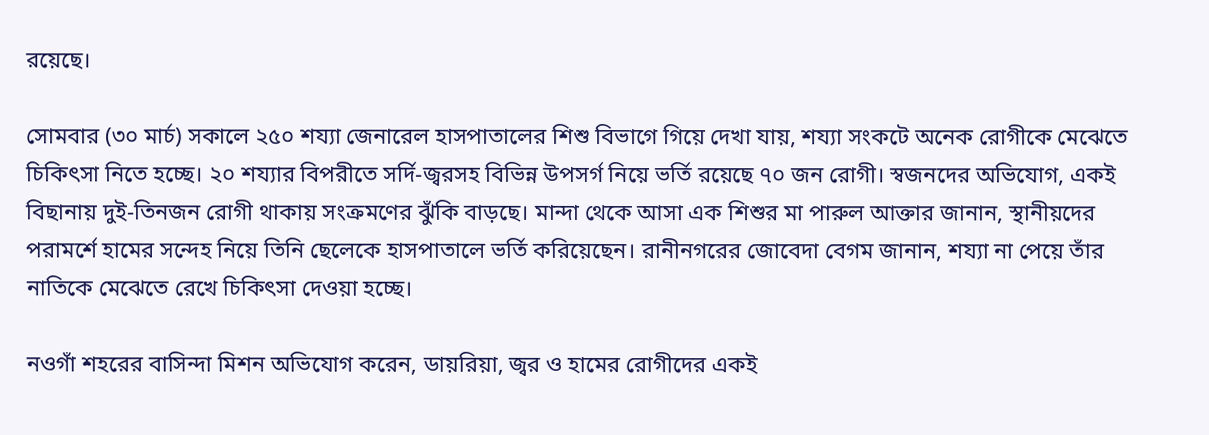রয়েছে।

সোমবার (৩০ মার্চ) সকালে ২৫০ শয্যা জেনারেল হাসপাতালের শিশু বিভাগে গিয়ে দেখা যায়, শয্যা সংকটে অনেক রোগীকে মেঝেতে চিকিৎসা নিতে হচ্ছে। ২০ শয্যার বিপরীতে সর্দি-জ্বরসহ বিভিন্ন উপসর্গ নিয়ে ভর্তি রয়েছে ৭০ জন রোগী। স্বজনদের অভিযোগ, একই বিছানায় দুই-তিনজন রোগী থাকায় সংক্রমণের ঝুঁকি বাড়ছে। মান্দা থেকে আসা এক শিশুর মা পারুল আক্তার জানান, স্থানীয়দের পরামর্শে হামের সন্দেহ নিয়ে তিনি ছেলেকে হাসপাতালে ভর্তি করিয়েছেন। রানীনগরের জোবেদা বেগম জানান, শয্যা না পেয়ে তাঁর নাতিকে মেঝেতে রেখে চিকিৎসা দেওয়া হচ্ছে।

নওগাঁ শহরের বাসিন্দা মিশন অভিযোগ করেন, ডায়রিয়া, জ্বর ও হামের রোগীদের একই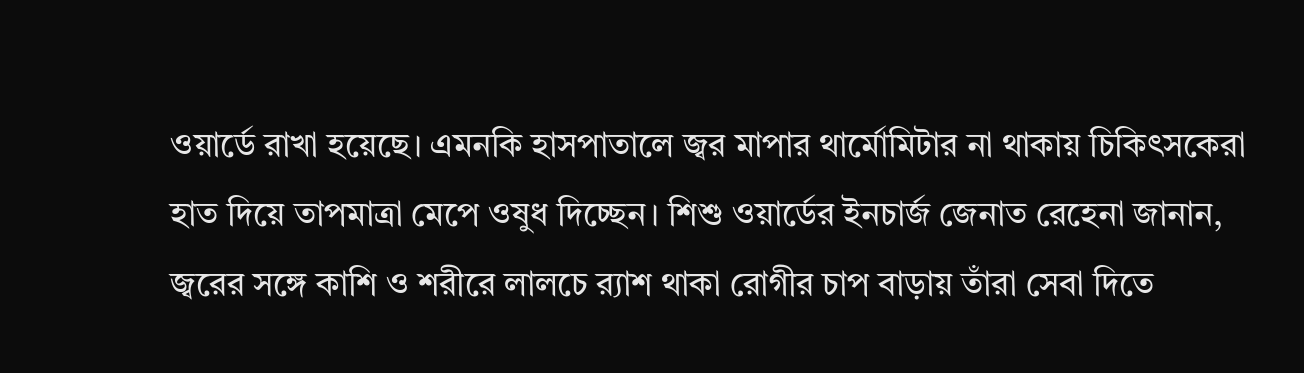ওয়ার্ডে রাখা হয়েছে। এমনকি হাসপাতালে জ্বর মাপার থার্মোমিটার না থাকায় চিকিৎসকেরা হাত দিয়ে তাপমাত্রা মেপে ওষুধ দিচ্ছেন। শিশু ওয়ার্ডের ইনচার্জ জেনাত রেহেনা জানান, জ্বরের সঙ্গে কাশি ও শরীরে লালচে র‍্যাশ থাকা রোগীর চাপ বাড়ায় তাঁরা সেবা দিতে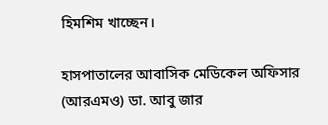হিমশিম খাচ্ছেন।

হাসপাতালের আবাসিক মেডিকেল অফিসার (আরএমও) ডা. আবু জার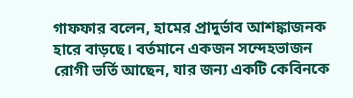গাফফার বলেন, হামের প্রাদুর্ভাব আশঙ্কাজনক হারে বাড়ছে। বর্তমানে একজন সন্দেহভাজন রোগী ভর্তি আছেন, যার জন্য একটি কেবিনকে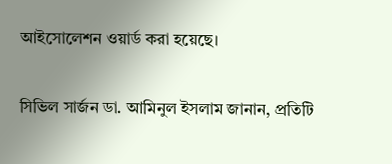আইসোলেশন ওয়ার্ড করা হয়েছে।

সিভিল সার্জন ডা. আমিনুল ইসলাম জানান, প্রতিটি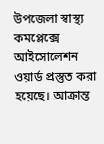উপজেলা স্বাস্থ্য কমপ্লেক্সে আইসোলেশন ওয়ার্ড প্রস্তুত করা হয়েছে। আক্রান্ত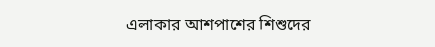এলাকার আশপাশের শিশুদের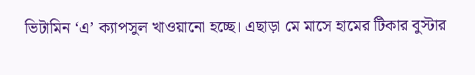ভিটামিন ‘এ’ ক্যাপসুল খাওয়ানো হচ্ছে। এছাড়া মে মাসে হামের টিকার বুস্টার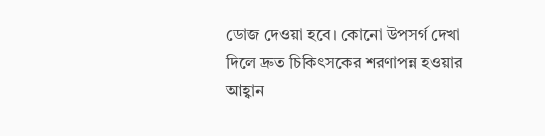ডোজ দেওয়া হবে। কোনো উপসর্গ দেখা দিলে দ্রুত চিকিৎসকের শরণাপন্ন হওয়ার আহ্বান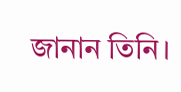জানান তিনি।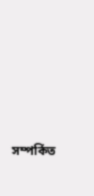সম্পর্কিত